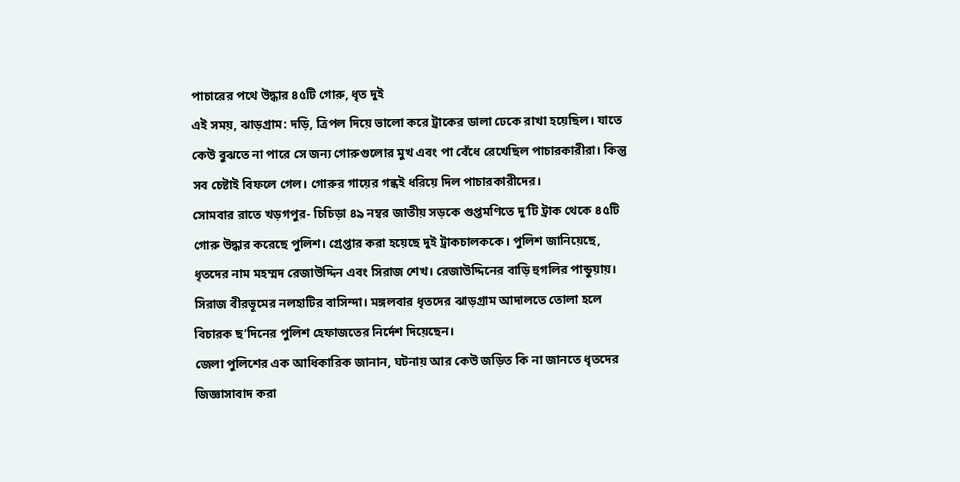পাচারের পথে উদ্ধার ৪৫টি গোরু, ধৃত দুই
এই সময়, ঝাড়গ্রাম: দড়ি, ত্রিপল দিয়ে ভালো করে ট্রাকের ডালা ঢেকে রাখা হয়েছিল। যাতে কেউ বুঝতে না পারে সে জন্য গোরুগুলোর মুখ এবং পা বেঁধে রেখেছিল পাচারকারীরা। কিন্তু সব চেষ্টাই বিফলে গেল। গোরুর গায়ের গন্ধই ধরিয়ে দিল পাচারকারীদের।
সোমবার রাতে খড়গপুর- চিচিড়া ৪৯ নম্বর জাতীয় সড়কে গুপ্তমণিতে দু’টি ট্রাক থেকে ৪৫টি গোরু উদ্ধার করেছে পুলিশ। গ্রেপ্তার করা হয়েছে দুই ট্রাকচালককে। পুলিশ জানিয়েছে, ধৃতদের নাম মহম্মদ রেজাউদ্দিন এবং সিরাজ শেখ। রেজাউদ্দিনের বাড়ি হুগলির পান্ডুয়ায়। সিরাজ বীরভূমের নলহাটির বাসিন্দা। মঙ্গলবার ধৃতদের ঝাড়গ্রাম আদালতে তোলা হলে বিচারক ছ’দিনের পুলিশ হেফাজতের নির্দেশ দিয়েছেন।
জেলা পুলিশের এক আধিকারিক জানান, ঘটনায় আর কেউ জড়িত কি না জানতে ধৃতদের জিজ্ঞাসাবাদ করা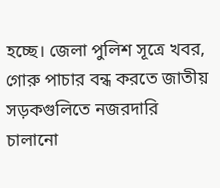হচ্ছে। জেলা পুলিশ সূত্রে খবর, গোরু পাচার বন্ধ করতে জাতীয় সড়কগুলিতে নজরদারি চালানো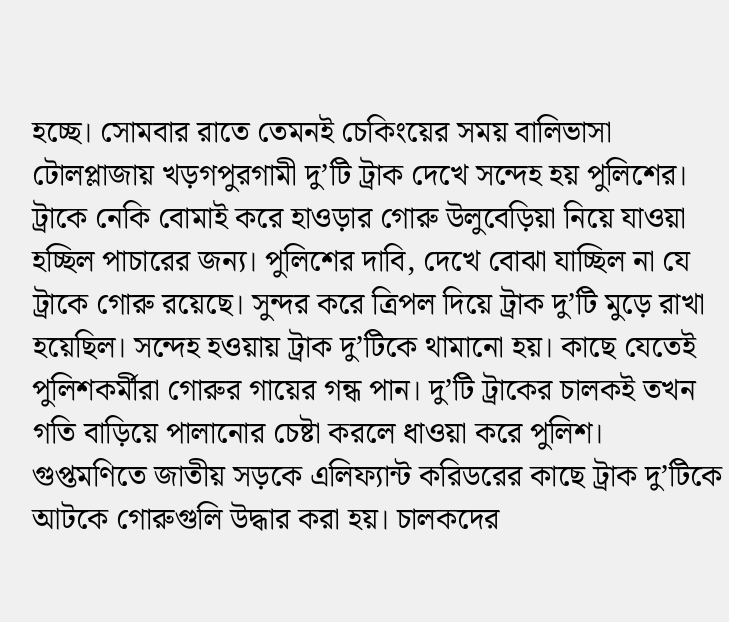হচ্ছে। সোমবার রাতে তেমনই চেকিংয়ের সময় বালিভাসা টোলপ্লাজায় খড়গপুরগামী দু’টি ট্রাক দেখে সন্দেহ হয় পুলিশের।
ট্রাকে নেকি বোমাই করে হাওড়ার গোরু উলুবেড়িয়া নিয়ে যাওয়া হচ্ছিল পাচারের জন্য। পুলিশের দাবি, দেখে বোঝা যাচ্ছিল না যে ট্রাকে গোরু রয়েছে। সুন্দর করে ত্রিপল দিয়ে ট্রাক দু’টি মুড়ে রাখা হয়েছিল। সন্দেহ হওয়ায় ট্রাক দু’টিকে থামানো হয়। কাছে যেতেই পুলিশকর্মীরা গোরুর গায়ের গন্ধ পান। দু’টি ট্রাকের চালকই তখন গতি বাড়িয়ে পালানোর চেষ্টা করলে ধাওয়া করে পুলিশ।
গুপ্তমণিতে জাতীয় সড়কে এলিফ্যান্ট করিডরের কাছে ট্রাক দু’টিকে আটকে গোরুগুলি উদ্ধার করা হয়। চালকদের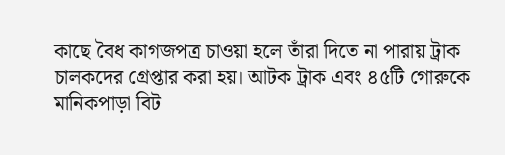কাছে বৈধ কাগজপত্র চাওয়া হলে তাঁরা দিতে না পারায় ট্রাক চালকদের গ্রেপ্তার করা হয়। আটক ট্রাক এবং ৪৫টি গোরুকে মানিকপাড়া বিট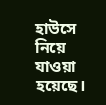হাউসে নিয়ে যাওয়া হয়েছে।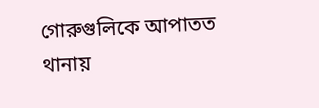গোরুগুলিকে আপাতত থানায়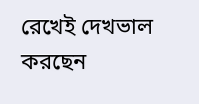রেখেই দেখভাল করছেন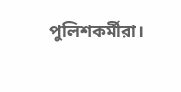পুলিশকর্মীরা।